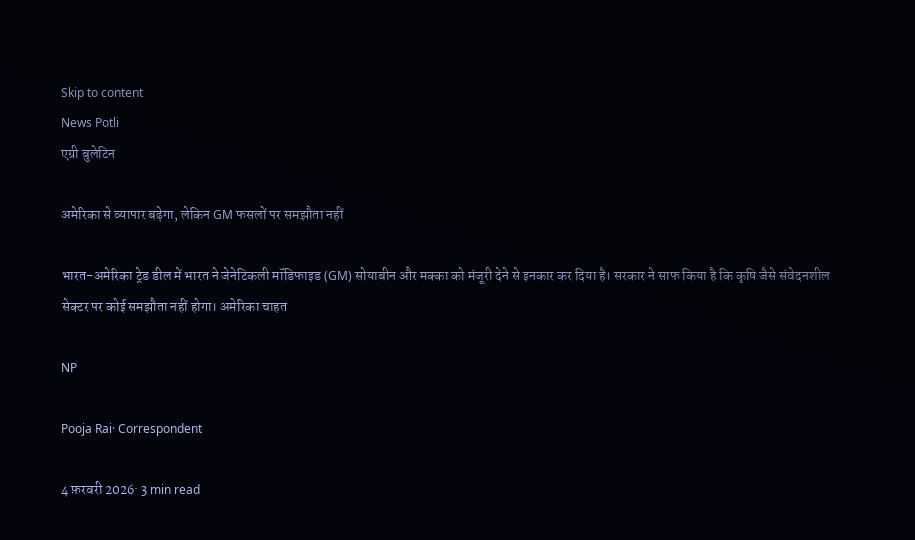Skip to content
News Potli
एग्री बुलेटिन

अमेरिका से व्यापार बढ़ेगा, लेकिन GM फसलों पर समझौता नहीं

भारत-अमेरिका ट्रेड डील में भारत ने जेनेटिकली मॉडिफाइड (GM) सोयाबीन और मक्का को मंजूरी देने से इनकार कर दिया है। सरकार ने साफ किया है कि कृषि जैसे संवेदनशील सेक्टर पर कोई समझौता नहीं होगा। अमेरिका चाहत

NP

Pooja Rai· Correspondent

4 फ़रवरी 2026· 3 min read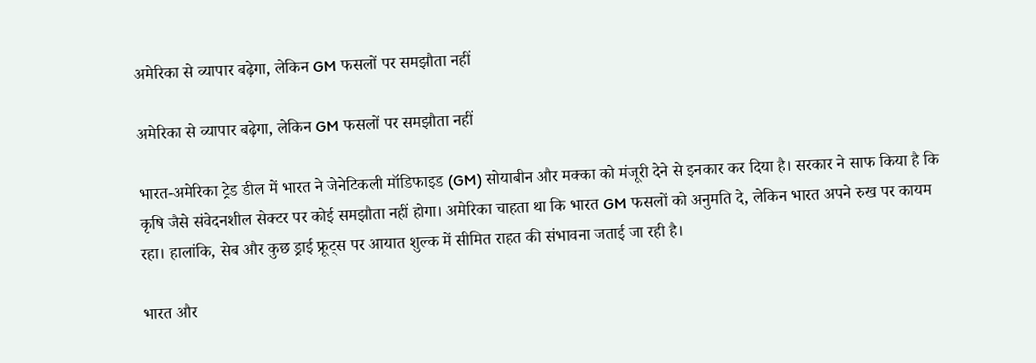अमेरिका से व्यापार बढ़ेगा, लेकिन GM फसलों पर समझौता नहीं

अमेरिका से व्यापार बढ़ेगा, लेकिन GM फसलों पर समझौता नहीं

भारत-अमेरिका ट्रेड डील में भारत ने जेनेटिकली मॉडिफाइड (GM) सोयाबीन और मक्का को मंजूरी देने से इनकार कर दिया है। सरकार ने साफ किया है कि कृषि जैसे संवेदनशील सेक्टर पर कोई समझौता नहीं होगा। अमेरिका चाहता था कि भारत GM फसलों को अनुमति दे, लेकिन भारत अपने रुख पर कायम रहा। हालांकि, सेब और कुछ ड्राई फ्रूट्स पर आयात शुल्क में सीमित राहत की संभावना जताई जा रही है।

भारत और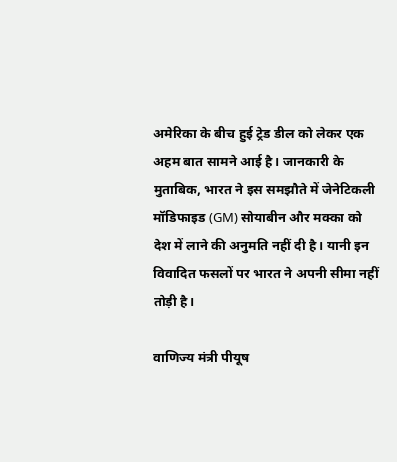अमेरिका के बीच हुई ट्रेड डील को लेकर एक अहम बात सामने आई है। जानकारी के मुताबिक, भारत ने इस समझौते में जेनेटिकली मॉडिफाइड (GM) सोयाबीन और मक्का को देश में लाने की अनुमति नहीं दी है। यानी इन विवादित फसलों पर भारत ने अपनी सीमा नहीं तोड़ी है।

वाणिज्य मंत्री पीयूष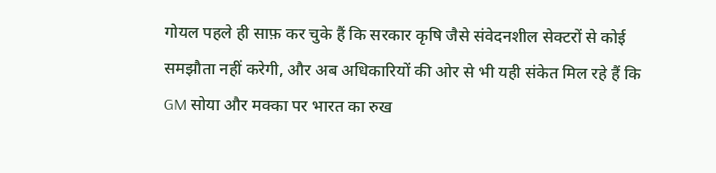गोयल पहले ही साफ़ कर चुके हैं कि सरकार कृषि जैसे संवेदनशील सेक्टरों से कोई समझौता नहीं करेगी, और अब अधिकारियों की ओर से भी यही संकेत मिल रहे हैं कि GM सोया और मक्का पर भारत का रुख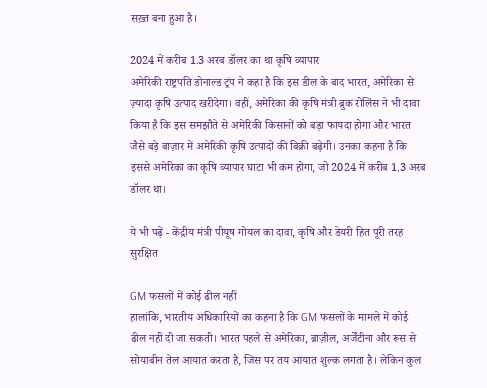सख़्त बना हुआ है।

2024 में करीब 1.3 अरब डॉलर का था कृषि व्यापार
अमेरिकी राष्ट्रपति डोनाल्ड ट्रंप ने कहा है कि इस डील के बाद भारत, अमेरिका से ज़्यादा कृषि उत्पाद खरीदेगा। वहीं, अमेरिका की कृषि मंत्री ब्रुक रोलिंस ने भी दावा किया है कि इस समझौते से अमेरिकी किसानों को बड़ा फायदा होगा और भारत जैसे बड़े बाज़ार में अमेरिकी कृषि उत्पादों की बिक्री बढ़ेगी। उनका कहना है कि इससे अमेरिका का कृषि व्यापार घाटा भी कम होगा, जो 2024 में करीब 1.3 अरब डॉलर था।

ये भी पढ़ें - केंद्रीय मंत्री पीयूष गोयल का दावा, कृषि और डेयरी हित पूरी तरह सुरक्षित

GM फसलों में कोई ढील नहीं
हालांकि, भारतीय अधिकारियों का कहना है कि GM फसलों के मामले में कोई ढील नहीं दी जा सकती। भारत पहले से अमेरिका, ब्राज़ील, अर्जेंटीना और रूस से सोयाबीन तेल आयात करता है, जिस पर तय आयात शुल्क लगता है। लेकिन कुल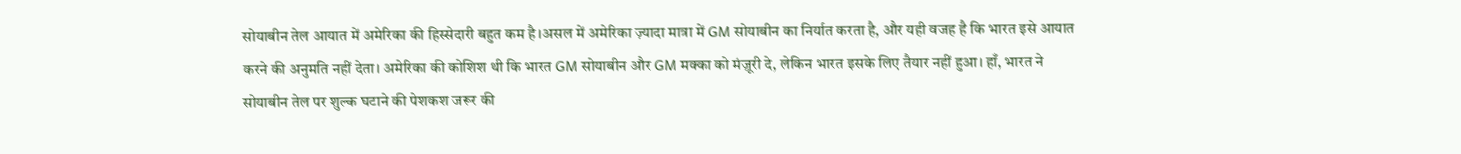सोयाबीन तेल आयात में अमेरिका की हिस्सेदारी बहुत कम है।असल में अमेरिका ज़्यादा मात्रा में GM सोयाबीन का निर्यात करता है, और यही वजह है कि भारत इसे आयात करने की अनुमति नहीं देता। अमेरिका की कोशिश थी कि भारत GM सोयाबीन और GM मक्का को मंज़ूरी दे, लेकिन भारत इसके लिए तैयार नहीं हुआ। हाँ, भारत ने सोयाबीन तेल पर शुल्क घटाने की पेशकश जरूर की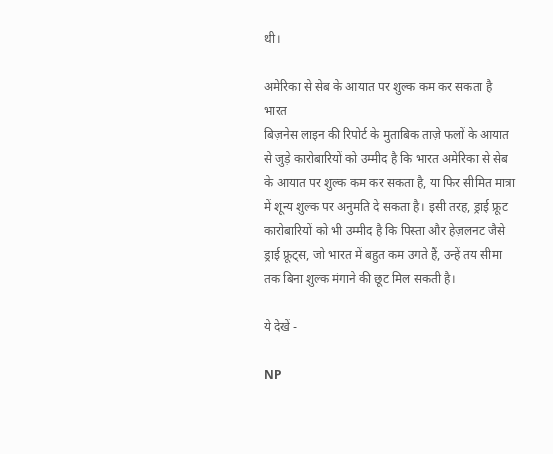थी।

अमेरिका से सेब के आयात पर शुल्क कम कर सकता है भारत
बिज़नेस लाइन की रिपोर्ट के मुताबिक ताज़े फलों के आयात से जुड़े कारोबारियों को उम्मीद है कि भारत अमेरिका से सेब के आयात पर शुल्क कम कर सकता है, या फिर सीमित मात्रा में शून्य शुल्क पर अनुमति दे सकता है। इसी तरह, ड्राई फ्रूट कारोबारियों को भी उम्मीद है कि पिस्ता और हेज़लनट जैसे ड्राई फ्रूट्स, जो भारत में बहुत कम उगते हैं, उन्हें तय सीमा तक बिना शुल्क मंगाने की छूट मिल सकती है।

ये देखें -

NP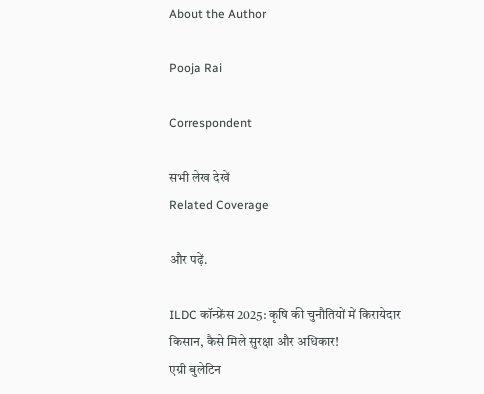About the Author

Pooja Rai

Correspondent

सभी लेख देखें
Related Coverage

और पढ़ें.

ILDC कॉन्फ्रेंस 2025: कृषि की चुनौतियों में किरायेदार किसान, कैसे मिले सुरक्षा और अधिकार!
एग्री बुलेटिन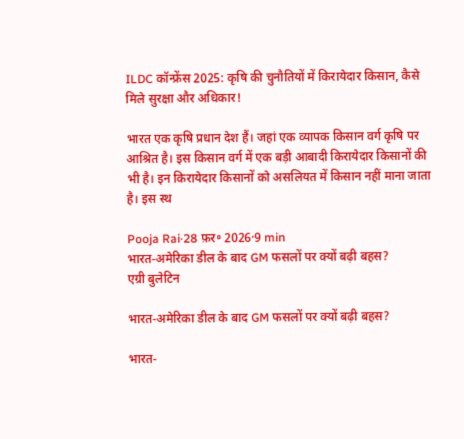ILDC कॉन्फ्रेंस 2025: कृषि की चुनौतियों में किरायेदार किसान, कैसे मिले सुरक्षा और अधिकार!

भारत एक कृषि प्रधान देश हैं। जहां एक व्यापक किसान वर्ग कृषि पर आश्रित है। इस किसान वर्ग में एक बड़ी आबादी किरायेदार किसानों की भी है। इन किरायेदार किसानों को असलियत में किसान नहीं माना जाता है। इस स्थ

Pooja Rai·28 फ़र॰ 2026·9 min
भारत-अमेरिका डील के बाद GM फसलों पर क्यों बढ़ी बहस?
एग्री बुलेटिन

भारत-अमेरिका डील के बाद GM फसलों पर क्यों बढ़ी बहस?

भारत-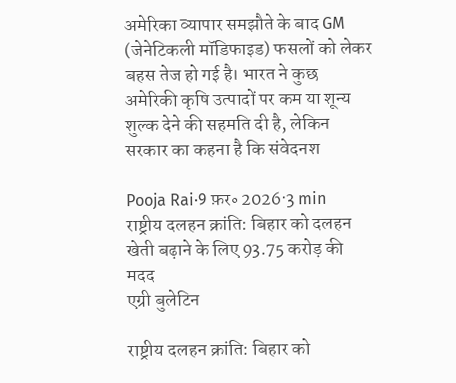अमेरिका व्यापार समझौते के बाद GM (जेनेटिकली मॉडिफाइड) फसलों को लेकर बहस तेज हो गई है। भारत ने कुछ अमेरिकी कृषि उत्पादों पर कम या शून्य शुल्क देने की सहमति दी है, लेकिन सरकार का कहना है कि संवेदनश

Pooja Rai·9 फ़र॰ 2026·3 min
राष्ट्रीय दलहन क्रांति: बिहार को दलहन खेती बढ़ाने के लिए 93.75 करोड़ की मदद
एग्री बुलेटिन

राष्ट्रीय दलहन क्रांति: बिहार को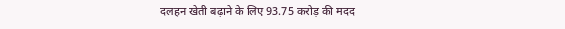दलहन खेती बढ़ाने के लिए 93.75 करोड़ की मदद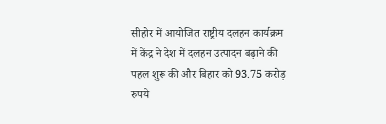सीहोर में आयोजित राष्ट्रीय दलहन कार्यक्रम में केंद्र ने देश में दलहन उत्पादन बढ़ाने की पहल शुरू की और बिहार को 93.75 करोड़ रुपये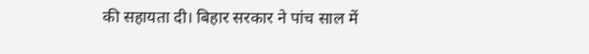की सहायता दी। बिहार सरकार ने पांच साल में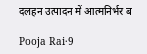दलहन उत्पादन में आत्मनिर्भर ब

Pooja Rai·9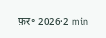फ़र॰ 2026·2 min